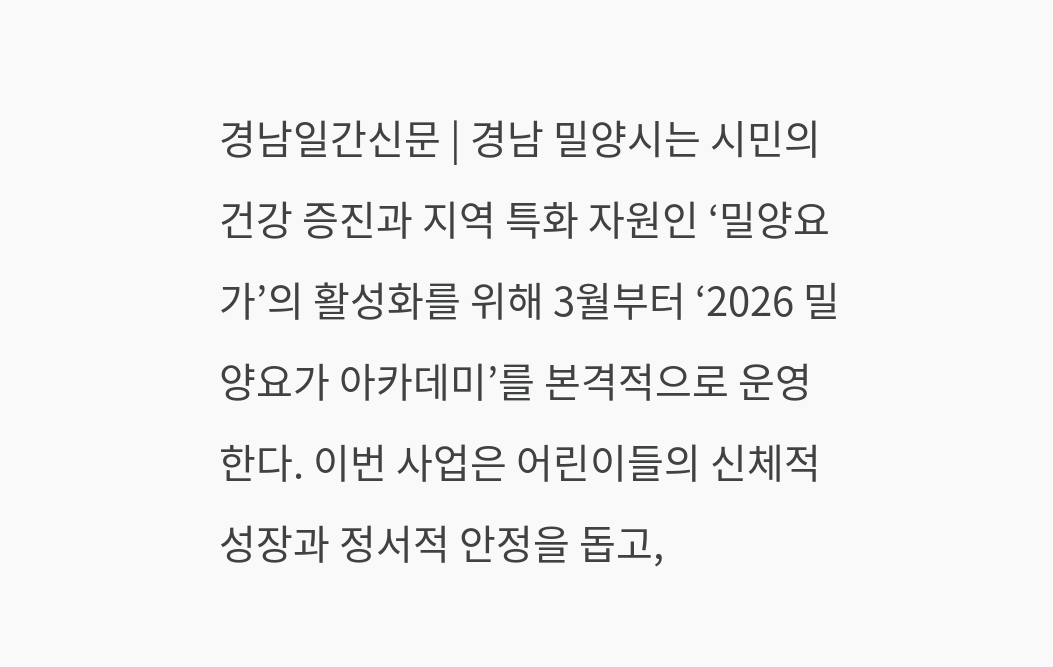경남일간신문 | 경남 밀양시는 시민의 건강 증진과 지역 특화 자원인 ‘밀양요가’의 활성화를 위해 3월부터 ‘2026 밀양요가 아카데미’를 본격적으로 운영한다. 이번 사업은 어린이들의 신체적 성장과 정서적 안정을 돕고,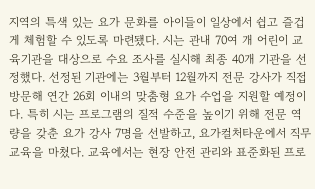지역의 특색 있는 요가 문화를 아이들이 일상에서 쉽고 즐겁게 체험할 수 있도록 마련됐다. 시는 관내 70여 개 어린이 교육기관을 대상으로 수요 조사를 실시해 최종 40개 기관을 선정했다. 선정된 기관에는 3월부터 12월까지 전문 강사가 직접 방문해 연간 26회 이내의 맞춤형 요가 수업을 지원할 예정이다. 특히 시는 프로그램의 질적 수준을 높이기 위해 전문 역량을 갖춘 요가 강사 7명을 선발하고, 요가컬처타운에서 직무교육을 마쳤다. 교육에서는 현장 안전 관리와 표준화된 프로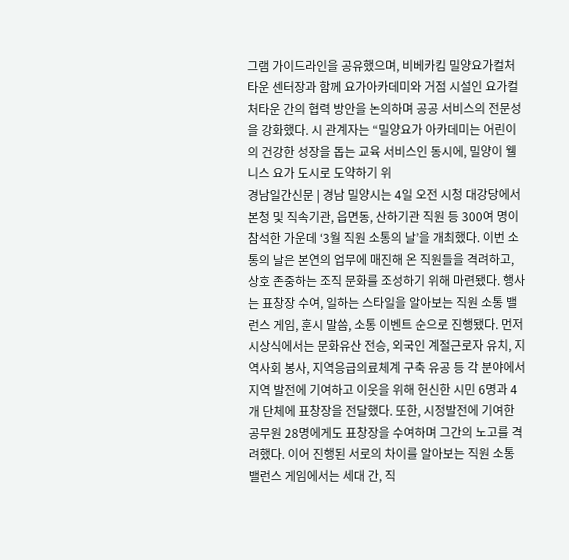그램 가이드라인을 공유했으며, 비베카킴 밀양요가컬처타운 센터장과 함께 요가아카데미와 거점 시설인 요가컬처타운 간의 협력 방안을 논의하며 공공 서비스의 전문성을 강화했다. 시 관계자는 “밀양요가 아카데미는 어린이의 건강한 성장을 돕는 교육 서비스인 동시에, 밀양이 웰니스 요가 도시로 도약하기 위
경남일간신문 | 경남 밀양시는 4일 오전 시청 대강당에서 본청 및 직속기관, 읍면동, 산하기관 직원 등 300여 명이 참석한 가운데 ‘3월 직원 소통의 날’을 개최했다. 이번 소통의 날은 본연의 업무에 매진해 온 직원들을 격려하고, 상호 존중하는 조직 문화를 조성하기 위해 마련됐다. 행사는 표창장 수여, 일하는 스타일을 알아보는 직원 소통 밸런스 게임, 훈시 말씀, 소통 이벤트 순으로 진행됐다. 먼저 시상식에서는 문화유산 전승, 외국인 계절근로자 유치, 지역사회 봉사, 지역응급의료체계 구축 유공 등 각 분야에서 지역 발전에 기여하고 이웃을 위해 헌신한 시민 6명과 4개 단체에 표창장을 전달했다. 또한, 시정발전에 기여한 공무원 28명에게도 표창장을 수여하며 그간의 노고를 격려했다. 이어 진행된 서로의 차이를 알아보는 직원 소통 밸런스 게임에서는 세대 간, 직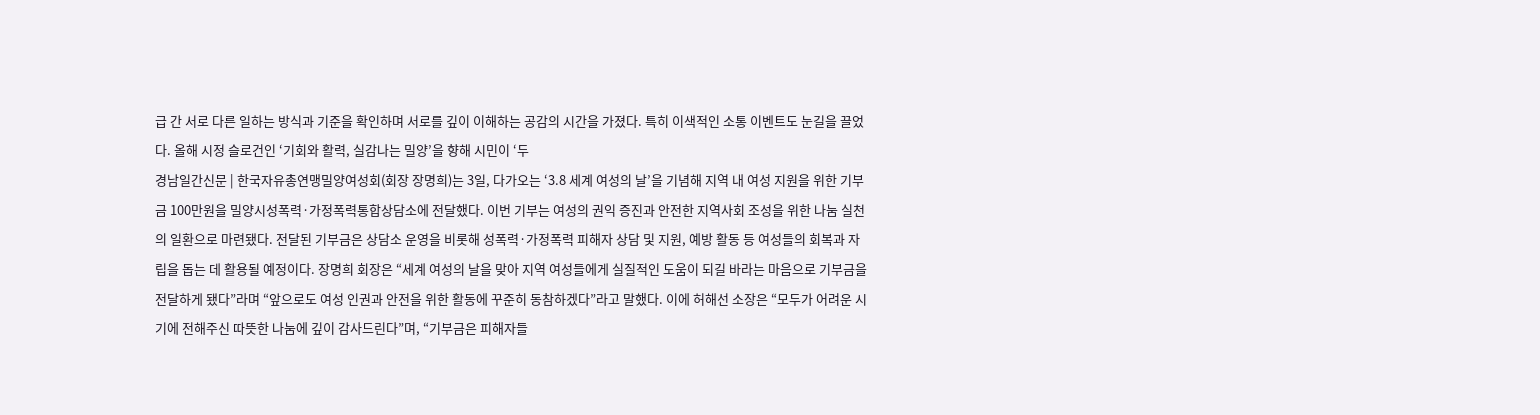급 간 서로 다른 일하는 방식과 기준을 확인하며 서로를 깊이 이해하는 공감의 시간을 가졌다. 특히 이색적인 소통 이벤트도 눈길을 끌었다. 올해 시정 슬로건인 ‘기회와 활력, 실감나는 밀양’을 향해 시민이 ‘두
경남일간신문 | 한국자유총연맹밀양여성회(회장 장명희)는 3일, 다가오는 ‘3.8 세계 여성의 날’을 기념해 지역 내 여성 지원을 위한 기부금 100만원을 밀양시성폭력·가정폭력통합상담소에 전달했다. 이번 기부는 여성의 권익 증진과 안전한 지역사회 조성을 위한 나눔 실천의 일환으로 마련됐다. 전달된 기부금은 상담소 운영을 비롯해 성폭력·가정폭력 피해자 상담 및 지원, 예방 활동 등 여성들의 회복과 자립을 돕는 데 활용될 예정이다. 장명희 회장은 “세계 여성의 날을 맞아 지역 여성들에게 실질적인 도움이 되길 바라는 마음으로 기부금을 전달하게 됐다”라며 “앞으로도 여성 인권과 안전을 위한 활동에 꾸준히 동참하겠다”라고 말했다. 이에 허해선 소장은 “모두가 어려운 시기에 전해주신 따뜻한 나눔에 깊이 감사드린다”며, “기부금은 피해자들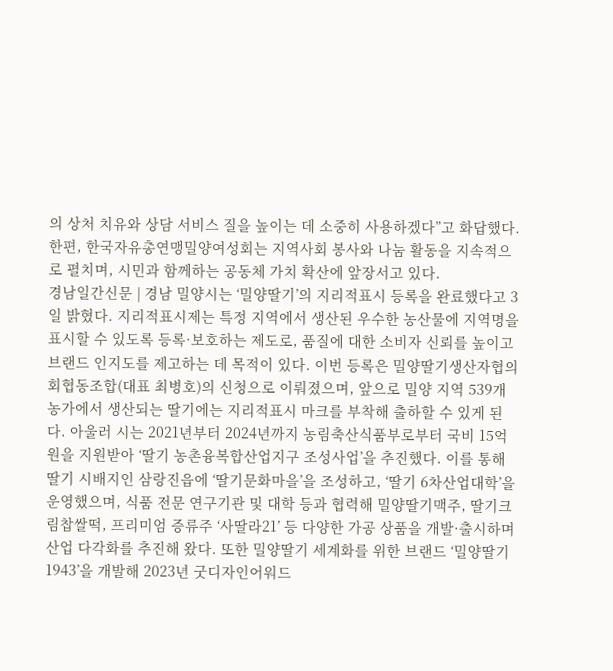의 상처 치유와 상담 서비스 질을 높이는 데 소중히 사용하겠다”고 화답했다. 한편, 한국자유총연맹밀양여성회는 지역사회 봉사와 나눔 활동을 지속적으로 펼치며, 시민과 함께하는 공동체 가치 확산에 앞장서고 있다.
경남일간신문 | 경남 밀양시는 ‘밀양딸기’의 지리적표시 등록을 완료했다고 3일 밝혔다. 지리적표시제는 특정 지역에서 생산된 우수한 농산물에 지역명을 표시할 수 있도록 등록·보호하는 제도로, 품질에 대한 소비자 신뢰를 높이고 브랜드 인지도를 제고하는 데 목적이 있다. 이번 등록은 밀양딸기생산자협의회협동조합(대표 최병호)의 신청으로 이뤄졌으며, 앞으로 밀양 지역 539개 농가에서 생산되는 딸기에는 지리적표시 마크를 부착해 출하할 수 있게 된다. 아울러 시는 2021년부터 2024년까지 농림축산식품부로부터 국비 15억원을 지원받아 ‘딸기 농촌융복합산업지구 조성사업’을 추진했다. 이를 통해 딸기 시배지인 삼랑진읍에 ‘딸기문화마을’을 조성하고, ‘딸기 6차산업대학’을 운영했으며, 식품 전문 연구기관 및 대학 등과 협력해 밀양딸기맥주, 딸기크림찹쌀떡, 프리미엄 증류주 ‘사딸라21’ 등 다양한 가공 상품을 개발·출시하며 산업 다각화를 추진해 왔다. 또한 밀양딸기 세계화를 위한 브랜드 ‘밀양딸기1943’을 개발해 2023년 굿디자인어워드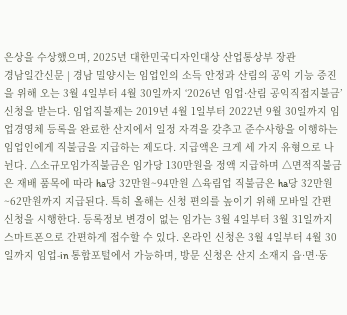은상을 수상했으며, 2025년 대한민국디자인대상 산업통상부 장관
경남일간신문 | 경남 밀양시는 임업인의 소득 안정과 산림의 공익 기능 증진을 위해 오는 3월 4일부터 4월 30일까지 ‘2026년 임업·산림 공익직접지불금’ 신청을 받는다. 임업직불제는 2019년 4월 1일부터 2022년 9월 30일까지 임업경영체 등록을 완료한 산지에서 일정 자격을 갖추고 준수사항을 이행하는 임업인에게 직불금을 지급하는 제도다. 지급액은 크게 세 가지 유형으로 나뉜다. △소규모임가직불금은 임가당 130만원을 정액 지급하며 △면적직불금은 재배 품목에 따라 ha당 32만원~94만원 △육림업 직불금은 ha당 32만원~62만원까지 지급된다. 특히 올해는 신청 편의를 높이기 위해 모바일 간편 신청을 시행한다. 등록정보 변경이 없는 임가는 3월 4일부터 3월 31일까지 스마트폰으로 간편하게 접수할 수 있다. 온라인 신청은 3월 4일부터 4월 30일까지 임업-in 통합포털에서 가능하며, 방문 신청은 산지 소재지 읍·면·동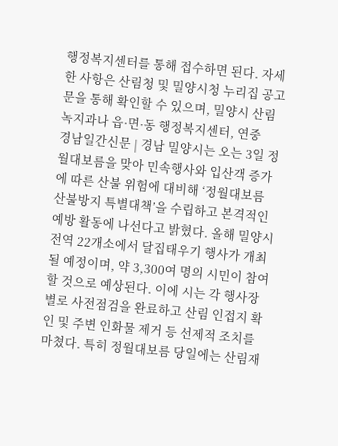행정복지센터를 통해 접수하면 된다. 자세한 사항은 산림청 및 밀양시청 누리집 공고문을 통해 확인할 수 있으며, 밀양시 산림녹지과나 읍·면·동 행정복지센터, 연중
경남일간신문 | 경남 밀양시는 오는 3일 정월대보름을 맞아 민속행사와 입산객 증가에 따른 산불 위험에 대비해 ‘정월대보름 산불방지 특별대책’을 수립하고 본격적인 예방 활동에 나선다고 밝혔다. 올해 밀양시 전역 22개소에서 달집태우기 행사가 개최될 예정이며, 약 3,300여 명의 시민이 참여할 것으로 예상된다. 이에 시는 각 행사장별로 사전점검을 완료하고 산림 인접지 확인 및 주변 인화물 제거 등 선제적 조치를 마쳤다. 특히 정월대보름 당일에는 산림재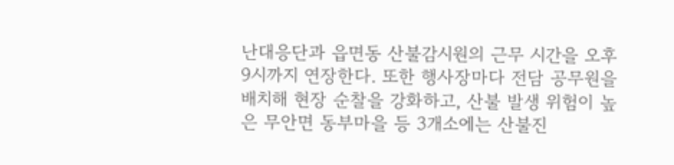난대응단과 읍면동 산불감시원의 근무 시간을 오후 9시까지 연장한다. 또한 행사장마다 전담 공무원을 배치해 현장 순찰을 강화하고, 산불 발생 위험이 높은 무안면 동부마을 등 3개소에는 산불진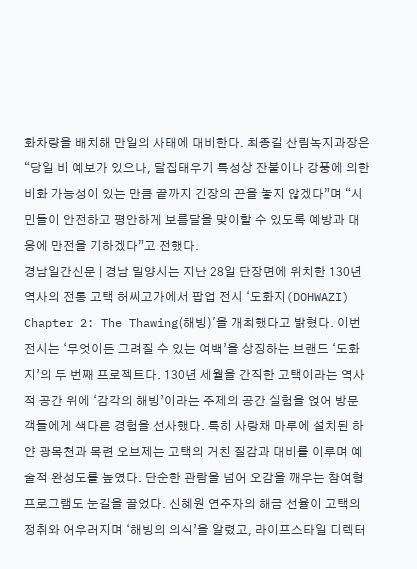화차량을 배치해 만일의 사태에 대비한다. 최종길 산림녹지과장은 “당일 비 예보가 있으나, 달집태우기 특성상 잔불이나 강풍에 의한 비화 가능성이 있는 만큼 끝까지 긴장의 끈을 놓지 않겠다”며 “시민들이 안전하고 평안하게 보름달을 맞이할 수 있도록 예방과 대응에 만전을 기하겠다”고 전했다.
경남일간신문 | 경남 밀양시는 지난 28일 단장면에 위치한 130년 역사의 전통 고택 허씨고가에서 팝업 전시 ‘도화지(DOHWAZI) Chapter 2: The Thawing(해빙)'을 개최했다고 밝혔다. 이번 전시는 ‘무엇이든 그려질 수 있는 여백’을 상징하는 브랜드 ‘도화지’의 두 번째 프로젝트다. 130년 세월을 간직한 고택이라는 역사적 공간 위에 ‘감각의 해빙’이라는 주제의 공간 실험을 얹어 방문객들에게 색다른 경험을 선사했다. 특히 사랑채 마루에 설치된 하얀 광목천과 목련 오브제는 고택의 거친 질감과 대비를 이루며 예술적 완성도를 높였다. 단순한 관람을 넘어 오감을 깨우는 참여형 프로그램도 눈길을 끌었다. 신혜원 연주자의 해금 선율이 고택의 정취와 어우러지며 ‘해빙의 의식’을 알렸고, 라이프스타일 디렉터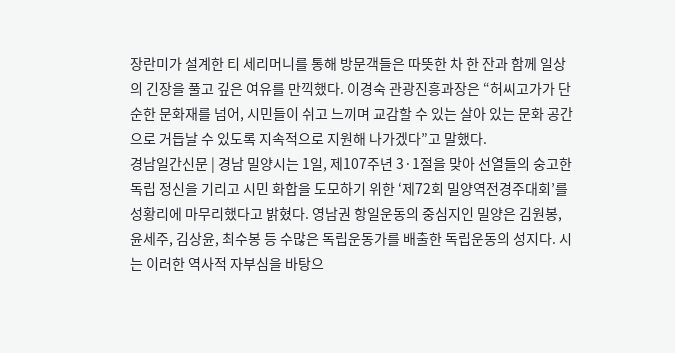장란미가 설계한 티 세리머니를 통해 방문객들은 따뜻한 차 한 잔과 함께 일상의 긴장을 풀고 깊은 여유를 만끽했다. 이경숙 관광진흥과장은 “허씨고가가 단순한 문화재를 넘어, 시민들이 쉬고 느끼며 교감할 수 있는 살아 있는 문화 공간으로 거듭날 수 있도록 지속적으로 지원해 나가겠다”고 말했다.
경남일간신문 | 경남 밀양시는 1일, 제107주년 3·1절을 맞아 선열들의 숭고한 독립 정신을 기리고 시민 화합을 도모하기 위한 ‘제72회 밀양역전경주대회’를 성황리에 마무리했다고 밝혔다. 영남권 항일운동의 중심지인 밀양은 김원봉, 윤세주, 김상윤, 최수봉 등 수많은 독립운동가를 배출한 독립운동의 성지다. 시는 이러한 역사적 자부심을 바탕으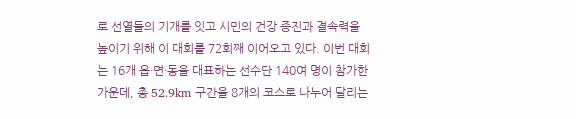로 선열들의 기개를 잇고 시민의 건강 증진과 결속력을 높이기 위해 이 대회를 72회째 이어오고 있다. 이번 대회는 16개 읍·면·동을 대표하는 선수단 140여 명이 참가한 가운데, 총 52.9km 구간을 8개의 코스로 나누어 달리는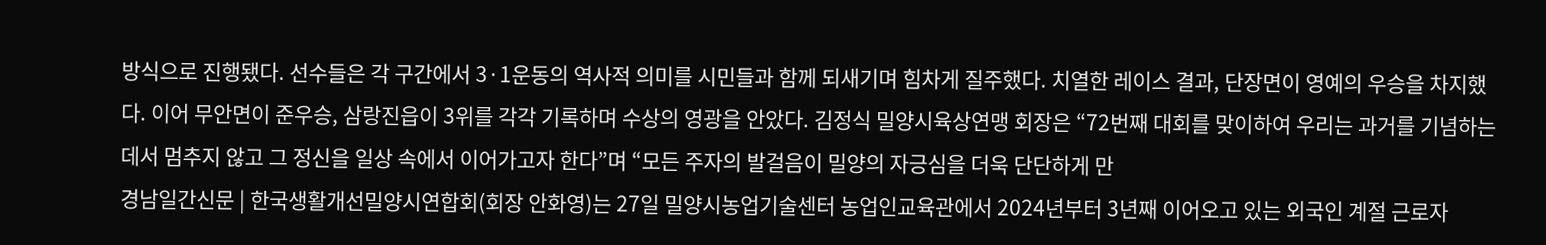방식으로 진행됐다. 선수들은 각 구간에서 3·1운동의 역사적 의미를 시민들과 함께 되새기며 힘차게 질주했다. 치열한 레이스 결과, 단장면이 영예의 우승을 차지했다. 이어 무안면이 준우승, 삼랑진읍이 3위를 각각 기록하며 수상의 영광을 안았다. 김정식 밀양시육상연맹 회장은 “72번째 대회를 맞이하여 우리는 과거를 기념하는 데서 멈추지 않고 그 정신을 일상 속에서 이어가고자 한다”며 “모든 주자의 발걸음이 밀양의 자긍심을 더욱 단단하게 만
경남일간신문 | 한국생활개선밀양시연합회(회장 안화영)는 27일 밀양시농업기술센터 농업인교육관에서 2024년부터 3년째 이어오고 있는 외국인 계절 근로자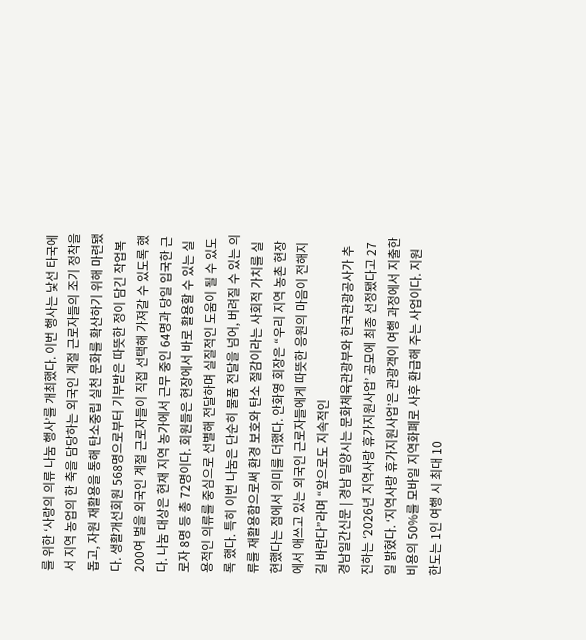를 위한 ‘사랑의 의류 나눔 행사’를 개최했다. 이번 행사는 낯선 타국에서 지역 농업의 한 축을 담당하는 외국인 계절 근로자들의 조기 정착을 돕고, 자원 재활용을 통해 탄소중립 실천 문화를 확산하기 위해 마련됐다. 생활개선회원 568명으로부터 기부받은 따뜻한 정이 담긴 작업복 200여 벌을 외국인 계절 근로자들이 직접 선택해 가져갈 수 있도록 했다. 나눔 대상은 현재 지역 농가에서 근무 중인 64명과 당일 입국한 근로자 8명 등 총 72명이다. 회원들은 현장에서 바로 활용할 수 있는 실용적인 의류를 중심으로 선별해 전달하며 실질적인 도움이 될 수 있도록 했다. 특히 이번 나눔은 단순히 물품 전달을 넘어, 버려질 수 있는 의류를 재활용함으로써 환경 보호와 탄소 절감이라는 사회적 가치를 실현했다는 점에서 의미를 더했다. 안화영 회장은 “우리 지역 농촌 현장에서 애쓰고 있는 외국인 근로자들에게 따뜻한 응원의 마음이 전해지길 바란다”라며 “앞으로도 지속적인
경남일간신문 | 경남 밀양시는 문화체육관광부와 한국관광공사가 추진하는 ‘2026년 지역사랑 휴가지원사업’ 공모에 최종 선정됐다고 27일 밝혔다. ‘지역사랑 휴가지원사업’은 관광객이 여행 과정에서 지출한 비용의 50%를 모바일 지역화폐로 사후 환급해 주는 사업이다. 지원 한도는 1인 여행 시 최대 10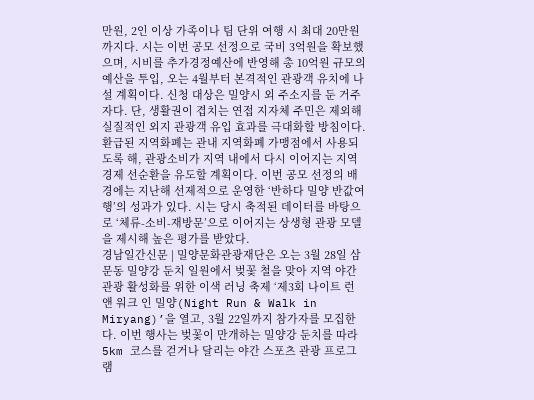만원, 2인 이상 가족이나 팀 단위 여행 시 최대 20만원까지다. 시는 이번 공모 선정으로 국비 3억원을 확보했으며, 시비를 추가경정예산에 반영해 총 10억원 규모의 예산을 투입, 오는 4월부터 본격적인 관광객 유치에 나설 계획이다. 신청 대상은 밀양시 외 주소지를 둔 거주자다. 단, 생활권이 겹치는 연접 지자체 주민은 제외해 실질적인 외지 관광객 유입 효과를 극대화할 방침이다. 환급된 지역화폐는 관내 지역화폐 가맹점에서 사용되도록 해, 관광소비가 지역 내에서 다시 이어지는 지역경제 선순환을 유도할 계획이다. 이번 공모 선정의 배경에는 지난해 선제적으로 운영한 ‘반하다 밀양 반값여행’의 성과가 있다. 시는 당시 축적된 데이터를 바탕으로 ‘체류-소비-재방문’으로 이어지는 상생형 관광 모델을 제시해 높은 평가를 받았다.
경남일간신문 | 밀양문화관광재단은 오는 3월 28일 삼문동 밀양강 둔치 일원에서 벚꽃 철을 맞아 지역 야간관광 활성화를 위한 이색 러닝 축제 ‘제3회 나이트 런 앤 워크 인 밀양(Night Run & Walk in Miryang)’을 열고, 3월 22일까지 참가자를 모집한다. 이번 행사는 벚꽃이 만개하는 밀양강 둔치를 따라 5km 코스를 걷거나 달리는 야간 스포츠 관광 프로그램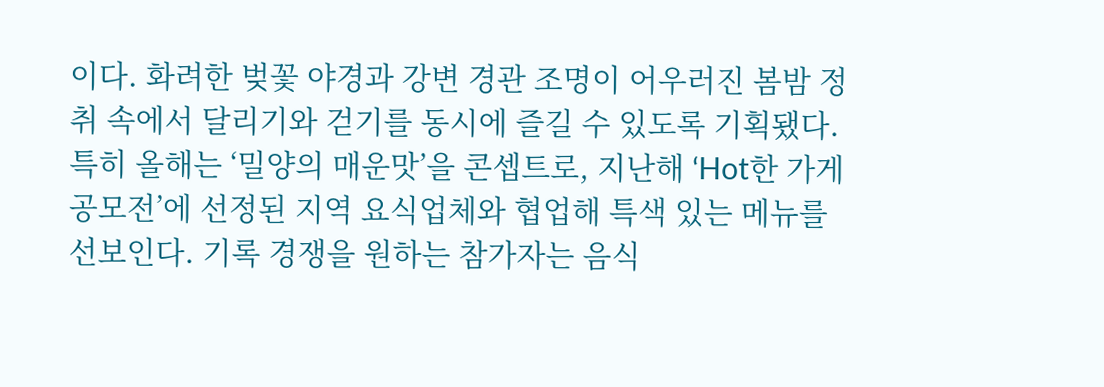이다. 화려한 벚꽃 야경과 강변 경관 조명이 어우러진 봄밤 정취 속에서 달리기와 걷기를 동시에 즐길 수 있도록 기획됐다. 특히 올해는 ‘밀양의 매운맛’을 콘셉트로, 지난해 ‘Hot한 가게 공모전’에 선정된 지역 요식업체와 협업해 특색 있는 메뉴를 선보인다. 기록 경쟁을 원하는 참가자는 음식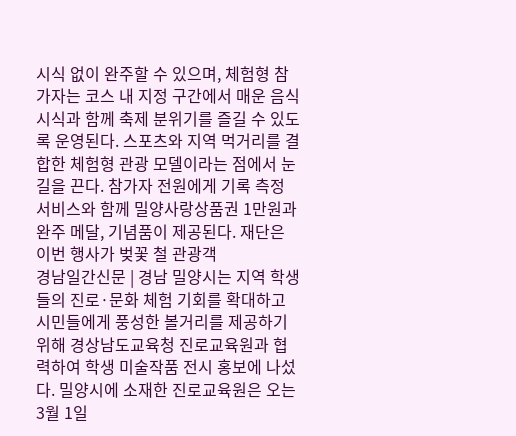시식 없이 완주할 수 있으며, 체험형 참가자는 코스 내 지정 구간에서 매운 음식 시식과 함께 축제 분위기를 즐길 수 있도록 운영된다. 스포츠와 지역 먹거리를 결합한 체험형 관광 모델이라는 점에서 눈길을 끈다. 참가자 전원에게 기록 측정 서비스와 함께 밀양사랑상품권 1만원과 완주 메달, 기념품이 제공된다. 재단은 이번 행사가 벚꽃 철 관광객
경남일간신문 | 경남 밀양시는 지역 학생들의 진로·문화 체험 기회를 확대하고 시민들에게 풍성한 볼거리를 제공하기 위해 경상남도교육청 진로교육원과 협력하여 학생 미술작품 전시 홍보에 나섰다. 밀양시에 소재한 진로교육원은 오는 3월 1일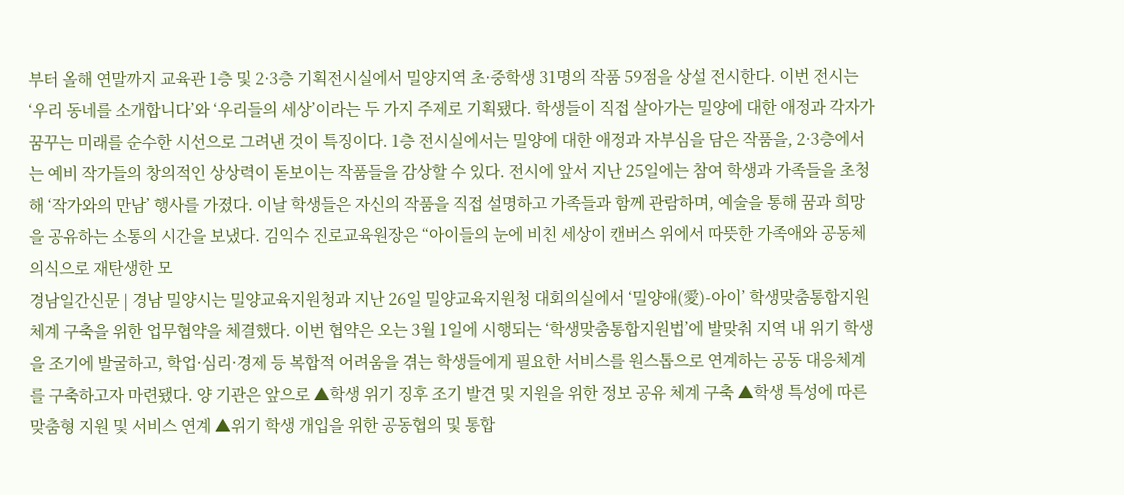부터 올해 연말까지 교육관 1층 및 2·3층 기획전시실에서 밀양지역 초·중학생 31명의 작품 59점을 상설 전시한다. 이번 전시는 ‘우리 동네를 소개합니다’와 ‘우리들의 세상’이라는 두 가지 주제로 기획됐다. 학생들이 직접 살아가는 밀양에 대한 애정과 각자가 꿈꾸는 미래를 순수한 시선으로 그려낸 것이 특징이다. 1층 전시실에서는 밀양에 대한 애정과 자부심을 담은 작품을, 2·3층에서는 예비 작가들의 창의적인 상상력이 돋보이는 작품들을 감상할 수 있다. 전시에 앞서 지난 25일에는 참여 학생과 가족들을 초청해 ‘작가와의 만남’ 행사를 가졌다. 이날 학생들은 자신의 작품을 직접 설명하고 가족들과 함께 관람하며, 예술을 통해 꿈과 희망을 공유하는 소통의 시간을 보냈다. 김익수 진로교육원장은 “아이들의 눈에 비친 세상이 캔버스 위에서 따뜻한 가족애와 공동체 의식으로 재탄생한 모
경남일간신문 | 경남 밀양시는 밀양교육지원청과 지난 26일 밀양교육지원청 대회의실에서 ‘밀양애(愛)-아이’ 학생맞춤통합지원 체계 구축을 위한 업무협약을 체결했다. 이번 협약은 오는 3월 1일에 시행되는 ‘학생맞춤통합지원법’에 발맞춰 지역 내 위기 학생을 조기에 발굴하고, 학업·심리·경제 등 복합적 어려움을 겪는 학생들에게 필요한 서비스를 원스톱으로 연계하는 공동 대응체계를 구축하고자 마련됐다. 양 기관은 앞으로 ▲학생 위기 징후 조기 발견 및 지원을 위한 정보 공유 체계 구축 ▲학생 특성에 따른 맞춤형 지원 및 서비스 연계 ▲위기 학생 개입을 위한 공동협의 및 통합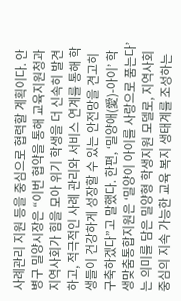사례관리 지원 등을 중심으로 협력할 계획이다. 안병구 밀양시장은 “이번 협약을 통해 교육지원청과 지역사회가 힘을 모아 위기 학생을 더 신속히 발견하고, 적극적인 사례 관리와 서비스 연계를 통해 학생들이 건강하게 성장할 수 있는 안전망을 견고히 구축하겠다”고 말했다. 한편, ‘밀양애(愛)-아이’ 학생맞춤통합지원은 ‘밀양이 아이를 사랑으로 품는다’는 의미를 담은 밀양형 학생지원 모델로, 지역사회 중심의 지속 가능한 교육 복지 생태계를 조성하는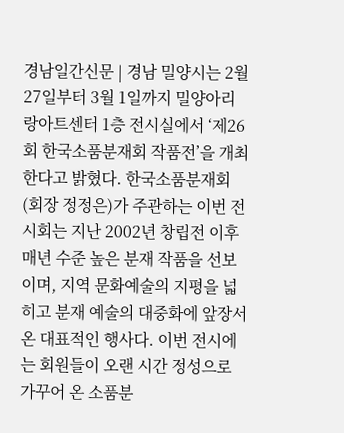경남일간신문 | 경남 밀양시는 2월 27일부터 3월 1일까지 밀양아리랑아트센터 1층 전시실에서 ‘제26회 한국소품분재회 작품전’을 개최한다고 밝혔다. 한국소품분재회(회장 정정은)가 주관하는 이번 전시회는 지난 2002년 창립전 이후 매년 수준 높은 분재 작품을 선보이며, 지역 문화예술의 지평을 넓히고 분재 예술의 대중화에 앞장서 온 대표적인 행사다. 이번 전시에는 회원들이 오랜 시간 정성으로 가꾸어 온 소품분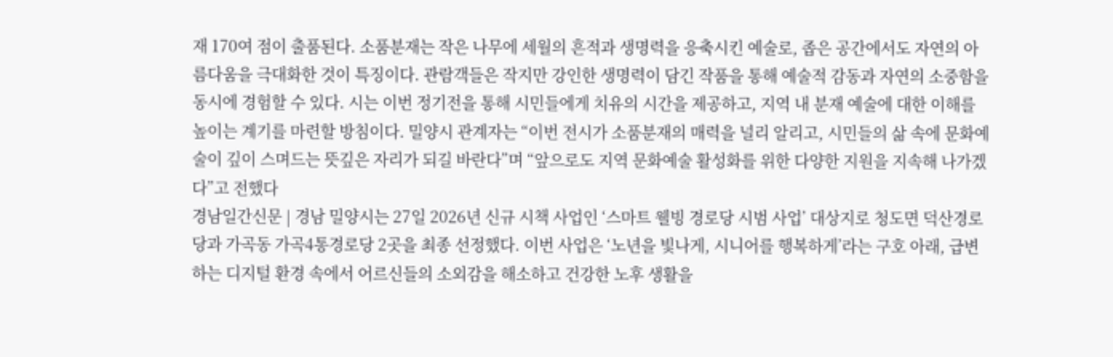재 170여 점이 출품된다. 소품분재는 작은 나무에 세월의 흔적과 생명력을 응축시킨 예술로, 좁은 공간에서도 자연의 아름다움을 극대화한 것이 특징이다. 관람객들은 작지만 강인한 생명력이 담긴 작품을 통해 예술적 감동과 자연의 소중함을 동시에 경험할 수 있다. 시는 이번 정기전을 통해 시민들에게 치유의 시간을 제공하고, 지역 내 분재 예술에 대한 이해를 높이는 계기를 마련할 방침이다. 밀양시 관계자는 “이번 전시가 소품분재의 매력을 널리 알리고, 시민들의 삶 속에 문화예술이 깊이 스며드는 뜻깊은 자리가 되길 바란다”며 “앞으로도 지역 문화예술 활성화를 위한 다양한 지원을 지속해 나가겠다”고 전했다
경남일간신문 | 경남 밀양시는 27일 2026년 신규 시책 사업인 ‘스마트 웰빙 경로당 시범 사업’ 대상지로 청도면 덕산경로당과 가곡동 가곡4통경로당 2곳을 최종 선정했다. 이번 사업은 ‘노년을 빛나게, 시니어를 행복하게’라는 구호 아래, 급변하는 디지털 환경 속에서 어르신들의 소외감을 해소하고 건강한 노후 생활을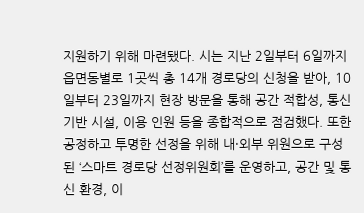지원하기 위해 마련됐다. 시는 지난 2일부터 6일까지 읍면동별로 1곳씩 총 14개 경로당의 신청을 받아, 10일부터 23일까지 현장 방문을 통해 공간 적합성, 통신 기반 시설, 이용 인원 등을 종합적으로 점검했다. 또한 공정하고 투명한 선정을 위해 내·외부 위원으로 구성된 ‘스마트 경로당 선정위원회’를 운영하고, 공간 및 통신 환경, 이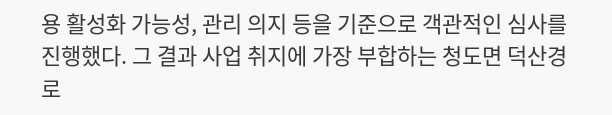용 활성화 가능성, 관리 의지 등을 기준으로 객관적인 심사를 진행했다. 그 결과 사업 취지에 가장 부합하는 청도면 덕산경로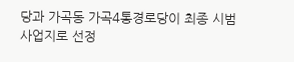당과 가곡동 가곡4통경로당이 최종 시범 사업지로 선정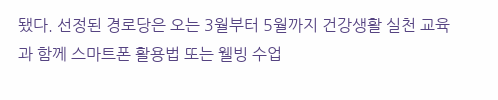됐다. 선정된 경로당은 오는 3월부터 5월까지 건강생활 실천 교육과 함께 스마트폰 활용법 또는 웰빙 수업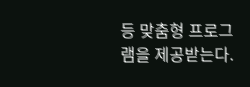등 맞춤형 프로그램을 제공받는다.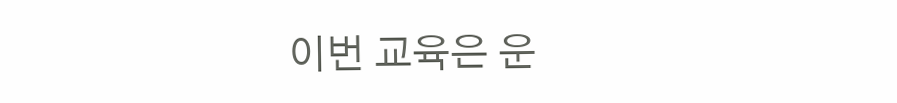이번 교육은 운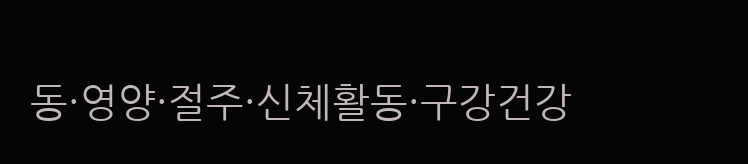동·영양·절주·신체활동·구강건강